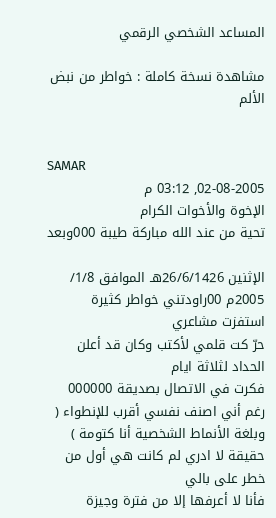المساعد الشخصي الرقمي

مشاهدة نسخة كاملة : خواطر من نبض الألم


SAMAR
02-08-2005, 03:12 م
الإخوة والأخوات الكرام
تحية من عند الله مباركة طيبة 000وبعد

الإثنين 26/6/1426هـ الموافق 1/8/ 2005م 00راودتني خواطر كثيرة
استفزت مشاعري
حرّ كت قلمي لأكتب وكان قد أعلن الحداد لثلاثة ايام
فكرت في الاتصال بصديقة 000000
رغم أني اصنف نفسي أقرب للإنطواء ( وبلغة الأنماط الشخصية أنا كتومة )
حقيقة لا ادري لم كانت هي أول من خطر على بالي
فأنا لا أعرفها إلا من فترة وجيزة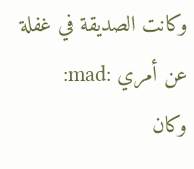وكانت الصديقة في غفلة عن أمري :mad:
وكان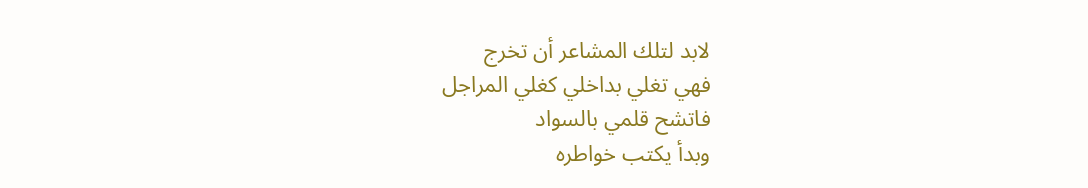لابد لتلك المشاعر أن تخرج
فهي تغلي بداخلي كغلي المراجل
فاتشح قلمي بالسواد
وبدأ يكتب خواطره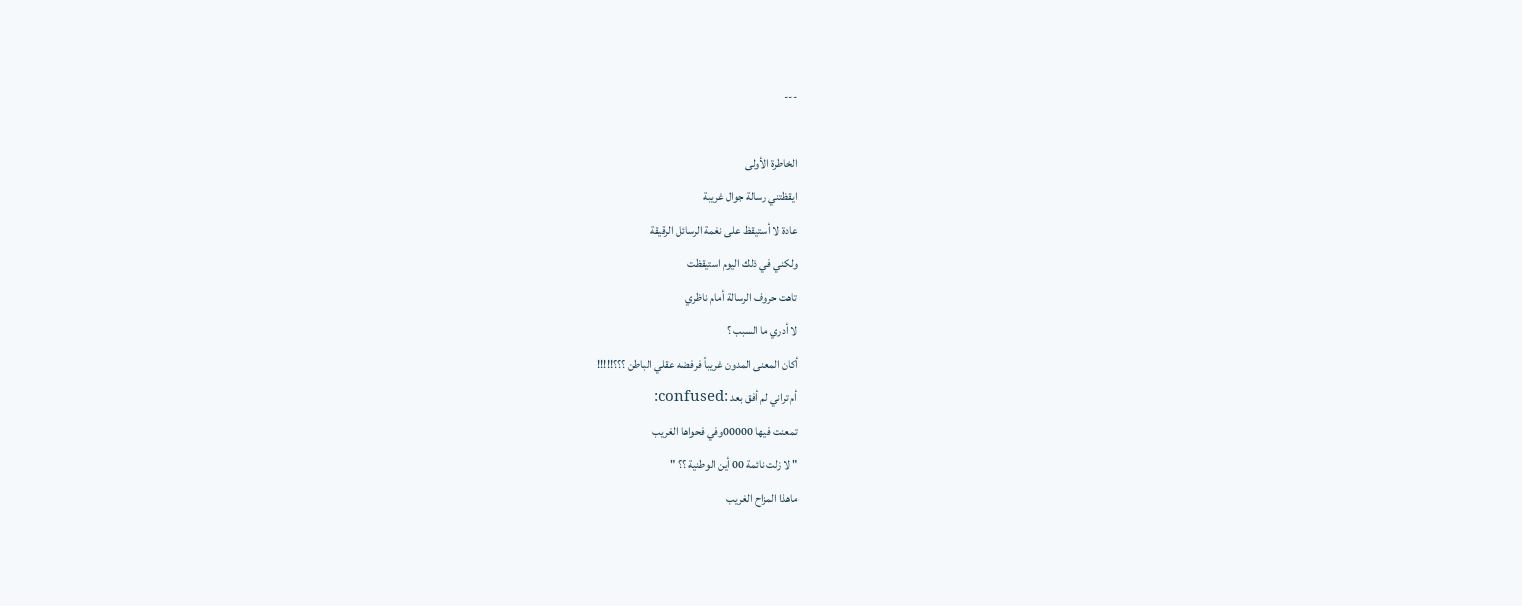---

الخاطرة الأولى
ايقظتني رسالة جوال غريبة
عادة لا أستيقظ على نغمة الرسائل الرقيقة
ولكني في ذلك اليوم استيقظت
تاهت حروف الرسالة أمام ناظري
لا أدري ما السبب ؟
أكان المعنى المدون غريباً فرفضه عقلي الباطن ؟؟؟!!!!!
أم تراني لم أفق بعد :confused:
تمعنت فيها 00000وفي فحواها الغريب
" لا زلت نائمة 00 أين الوطنية ؟؟ "
ماهذا المزاح الغريب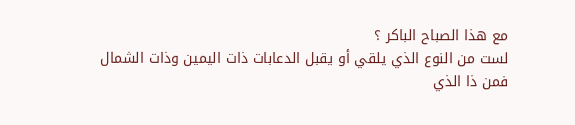مع هذا الصباح الباكر ؟
لست من النوع الذي يلقي أو يقبل الدعابات ذات اليمين وذات الشمال
فمن ذا الذي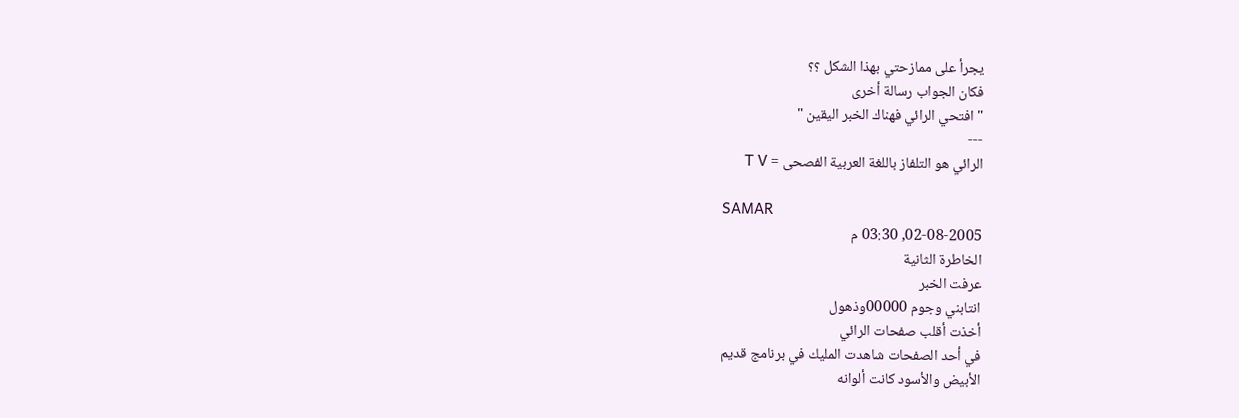يجرأ على ممازحتي بهذا الشكل ؟؟
فكان الجواب رسالة أخرى
" افتحي الرائي فهناك الخبر اليقين "
---
الرائي هو التلفاز باللغة العربية الفصحى = T V

SAMAR
02-08-2005, 03:30 م
الخاطرة الثانية
عرفت الخبر
انتابني وجوم 00000وذهول
أخذت أقلب صفحات الرائي
في أحد الصفحات شاهدت المليك في برنامج قديم
الأبيض والأسود كانت ألوانه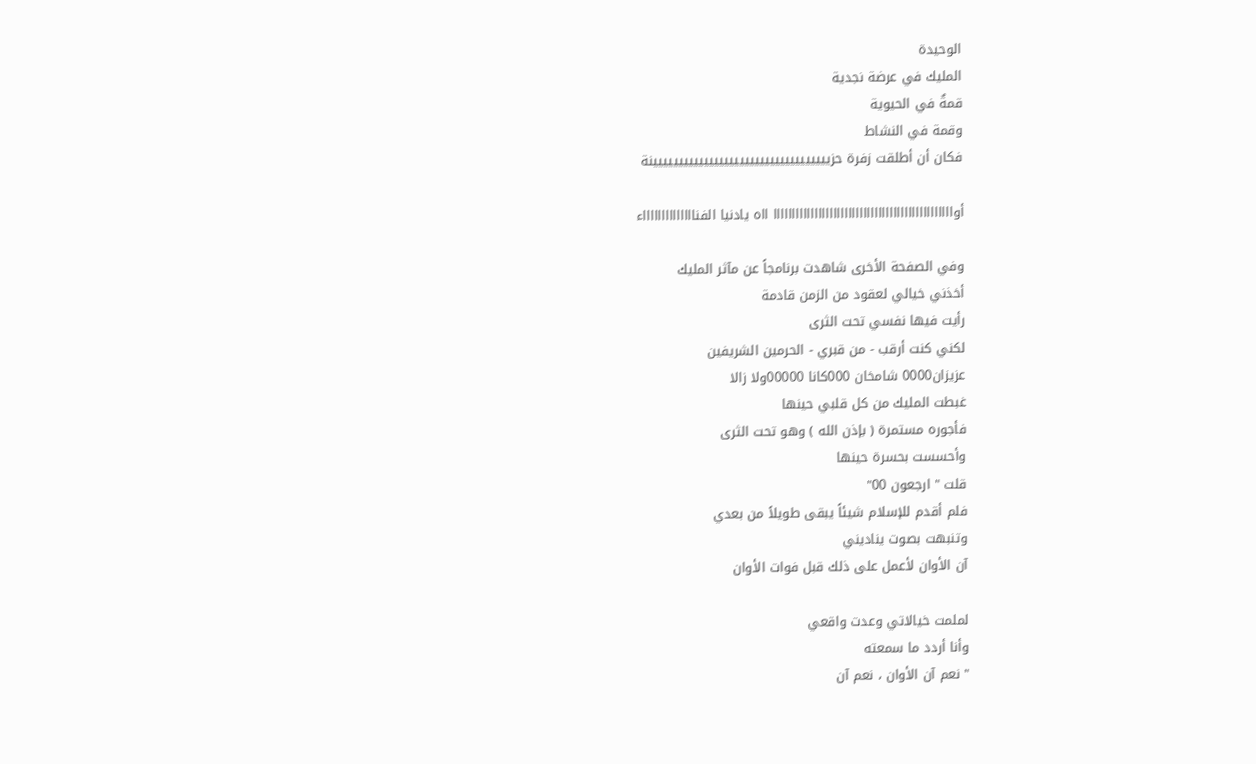الوحيدة
المليك في عرضة نجدية
قمةٌ في الحيوية
وقمة في النشاط
فكان أن أطلقت زفرة حزييييييييييييييييييييييييييييييييييينة

أواااااااااااااااااااااااااااااااااااااااااااااااا ااه يادنيا الفنااااااااااااااء

وفي الصفحة الأخرى شاهدت برنامجاً عن مآثر المليك
أخذني خيالي لعقود من الزمن قادمة
رأيت فيها نفسي تحت الثرى
لكني كنت أرقب - من قبري - الحرمين الشريفين
عزيزان0000 شامخان 000كانا 00000ولا زالا
غبطت المليك من كل قلبي حينها
فأجوره مستمرة ( بإذن الله ) وهو تحت الثرى
وأحسست بحسرة حينها
قلت " ارجعون 00"
فلم أقدم للإسلام شيئاً يبقى طويلاً من بعدي
وتنبهت بصوت يناديني
آن الأوان لأعمل على ذلك قبل فوات الأوان

لملمت خيالاتي وعدت واقعي
وأنا أردد ما سمعته
" نعم آن الأوان ، نعم آن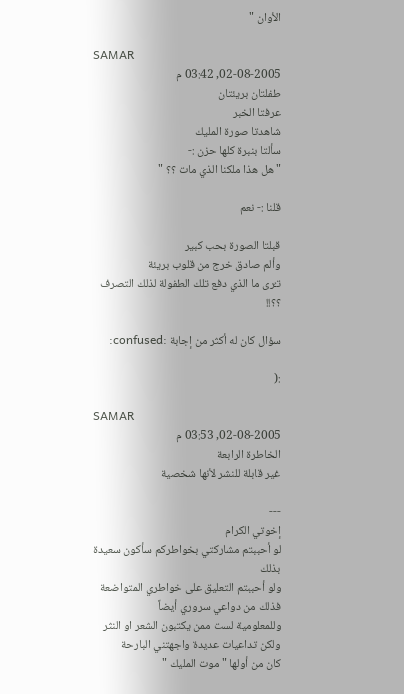الأوان "

SAMAR
02-08-2005, 03:42 م
طفلتان بريئتان
عرفتا الخبر
شاهدتا صورة المليك
سألتا بنبرة كلها حزن :-
" هل هذا ملكنا الذي مات ؟؟ "

قلنا :- نعم

قبلتا الصورة بحب كبير
وألم صادق خرج من قلوب بريئة
تـُرى ما الذي دفع تلك الطفولة لذلك التصرف ؟؟!!

سؤال كان له أكثر من إجابة :confused:

:(

SAMAR
02-08-2005, 03:53 م
الخاطرة الرابعة
غير قابلة للنشر لأنها شخصية

---
إخوتي الكرام
لو أحببتم مشاركتي بخواطركم سأكون سعيدة بذلك
ولو أحببتم التعليق على خواطري المتواضعة فذلك من دواعي سروري أيضاً
وللمعلومية لست ممن يكتبون الشعر او النثر
ولكن تداعيات عديدة واجهتني البارحة
كان من أولها " موت المليك "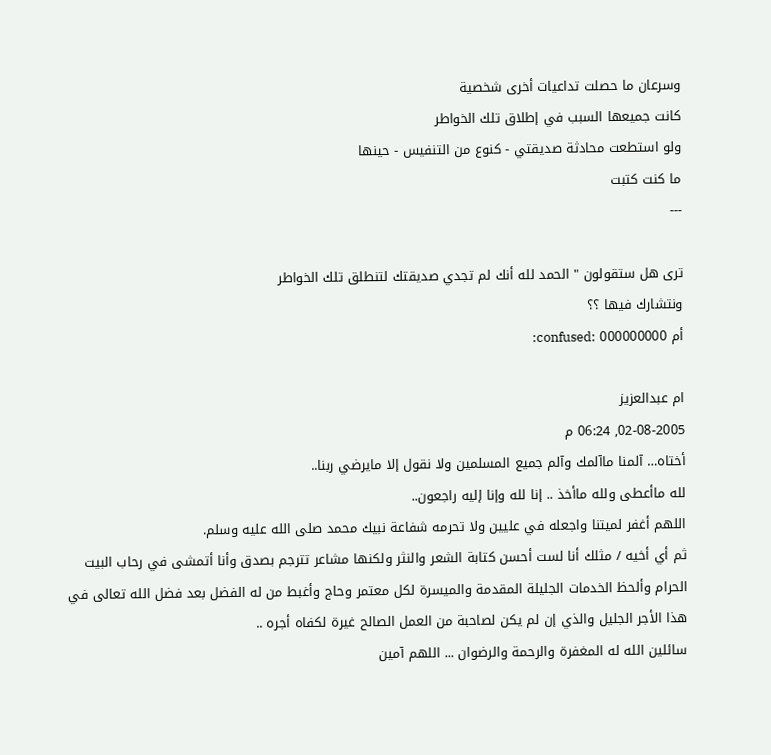وسرعان ما حصلت تداعيات أخرى شخصية
كانت جميعها السبب في إطلاق تلك الخواطر
ولو استطعت محادثة صديقتي - كنوع من التنفيس - حينها
ما كنت كتبت
---

ترى هل ستقولون " الحمد لله أنك لم تجدي صديقتك لتنطلق تلك الخواطر
ونتشارك فيها ؟؟
أم 000000000 :confused:

ام عبدالعزيز
02-08-2005, 06:24 م
أختاه… آلمنا ماآلمك وآلم جميع المسلمين ولا نقول إلا مايرضي ربنا..
لله ماأعطى ولله ماأخذ .. إنا لله وإنا إليه راجعون..
اللهم أغفر لميتنا واجعله في عليين ولا تحرمه شفاعة نبيك محمد صلى الله عليه وسلم.
ثم أي أخيه / مثلك أنا لست أحسن كتابة الشعر والنثر ولكنها مشاعر تترجم بصدق وأنا أتمشى في رحاب البيت الحرام وألحظ الخدمات الجليلة المقدمة والميسرة لكل معتمر وحاج وأغبط من له الفضل بعد فضل الله تعالى في هذا الأجر الجليل والذي إن لم يكن لصاحبة من العمل الصالح غيرة لكفاه أجره ..
سائلين الله له المغفرة والرحمة والرضوان ... اللهم آمين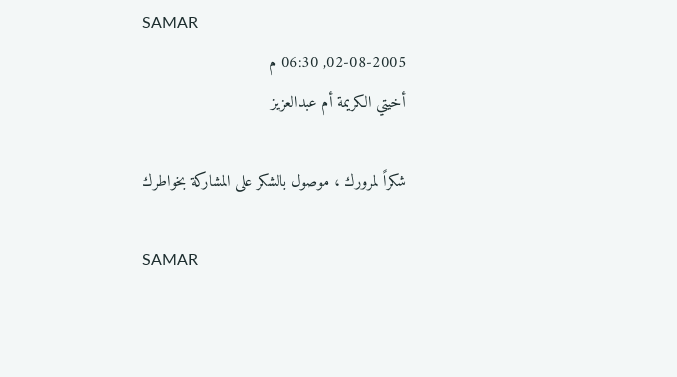SAMAR
02-08-2005, 06:30 م
أخيتي الكريمة أم عبدالعزيز

شكراً لمرورك ، موصول بالشكر على المشاركة بخواطرك

SAMAR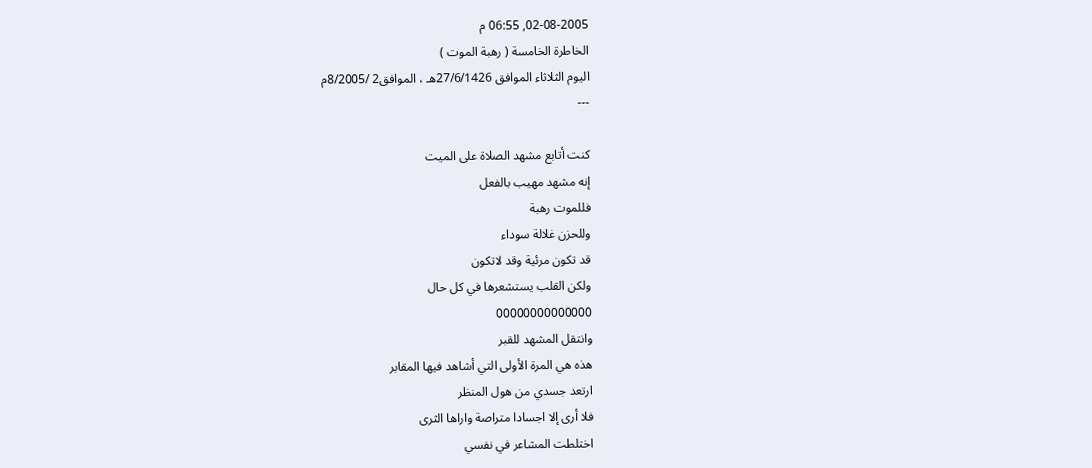02-08-2005, 06:55 م
الخاطرة الخامسة ( رهبة الموت )
اليوم الثلاثاء الموافق 27/6/1426هـ ، الموافق2 /8/2005م
---

كنت أتابع مشهد الصلاة على الميت
إنه مشهد مهيب بالفعل
فللموت رهبة
وللحزن غلالة سوداء
قد تكون مرئية وقد لاتكون
ولكن القلب يستشعرها في كل حال
00000000000000
وانتقل المشهد للقبر
هذه هي المرة الأولى التي أشاهد فيها المقابر
ارتعد جسدي من هول المنظر
فلا أرى إلا اجسادا متراصة واراها الثرى
اختلطت المشاعر في نفسي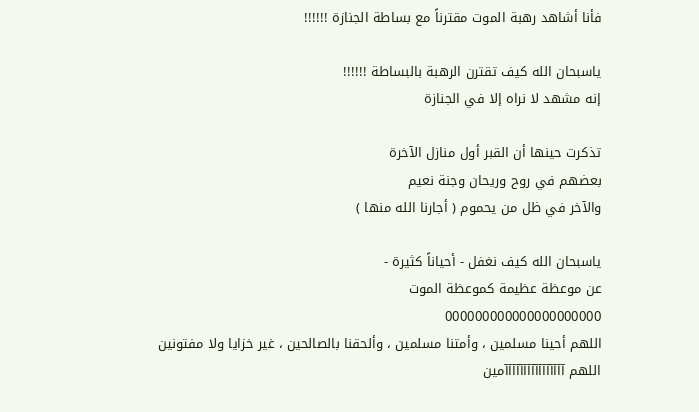فأنا أشاهد رهبة الموت مقترناً مع بساطة الجنازة !!!!!!

ياسبحان الله كيف تقترن الرهبة بالبساطة !!!!!!
إنه مشهد لا نراه إلا في الجنازة

تذكرت حينها أن القبر أول منازل الآخرة
بعضهم في روح وريحان وجنة نعيم
والآخر في ظل من يحموم ( أجارنا الله منها )

ياسبحان الله كيف نغفل - أحياناً كثيرة -
عن موعظة عظيمة كموعظة الموت
000000000000000000000
اللهم أحينا مسلمين ، وأمتنا مسلمين ، وألحقنا بالصالحين ، غير خزايا ولا مفتونين
اللهم آآآآآآآآآآآآآآآآمين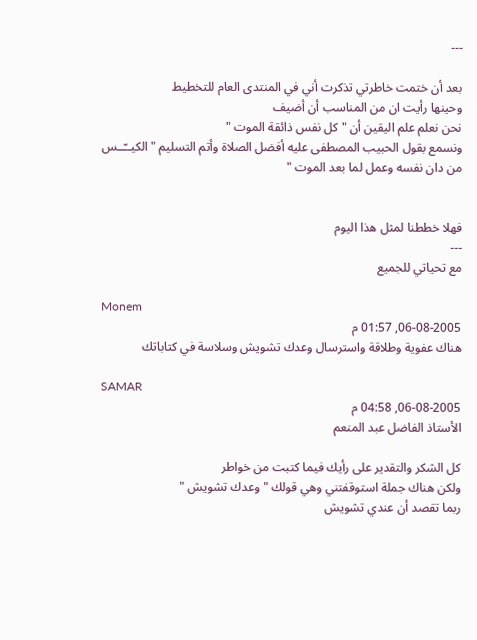---

بعد أن ختمت خاطرتي تذكرت أني في المنتدى العام للتخطيط
وحينها رأيت ان من المناسب أن أضيف
نحن نعلم علم اليقين أن " كل نفس ذائقة الموت "
ونسمع بقول الحبيب المصطفى عليه أفضل الصلاة وأتم التسليم " الكيــّــس من دان نفسه وعمل لما بعد الموت "


فهلا خططنا لمثل هذا اليوم
---
مع تحياتي للجميع

Monem
06-08-2005, 01:57 م
هناك عفوية وطلاقة واسترسال وعدك تشويش وسلاسة في كتاباتك

SAMAR
06-08-2005, 04:58 م
الأستاذ الفاضل عبد المنعم

كل الشكر والتقدير على رأيك فيما كتبت من خواطر
ولكن هناك جملة استوقفتني وهي قولك " وعدك تشويش "
ربما تقصد أن عندي تشويش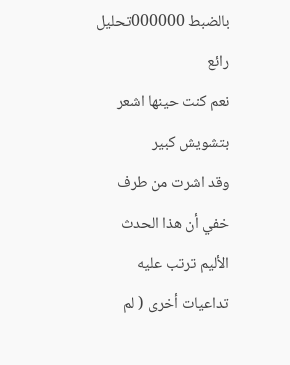بالضبط 000000تحليل رائع
نعم كنت حينها اشعر بتشويش كبير
وقد اشرت من طرف خفي أن هذا الحدث الأليم ترتب عليه تداعيات أخرى ( لم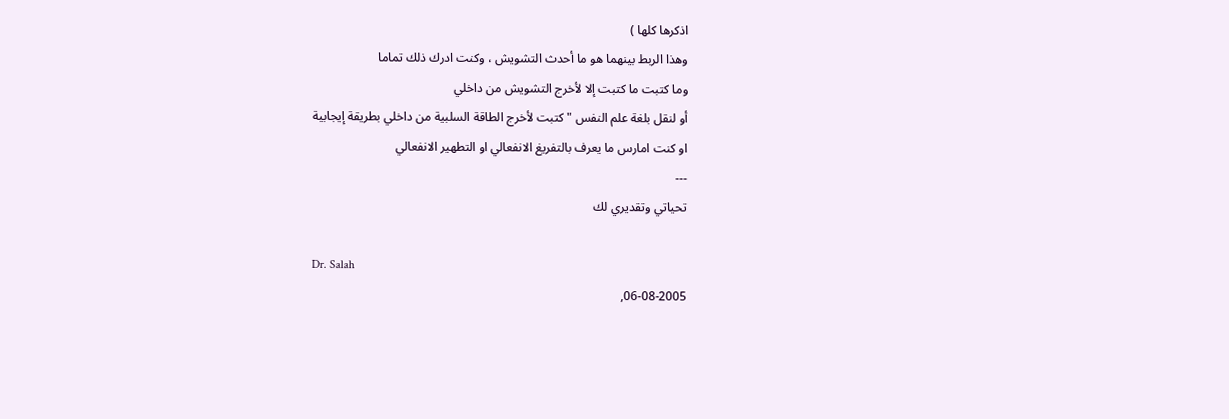اذكرها كلها )
وهذا الربط بينهما هو ما أحدث التشويش ، وكنت ادرك ذلك تماما
وما كتبت ما كتبت إلا لأخرج التشويش من داخلي
أو لنقل بلغة علم النفس " كتبت لأخرج الطاقة السلبية من داخلي بطريقة إيجابية
او كنت امارس ما يعرف بالتفريغ الانفعالي او التطهير الانفعالي
---
تحياتي وتقديري لك

Dr. Salah
06-08-2005,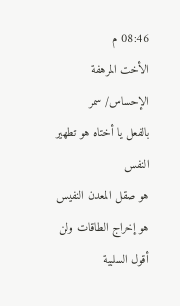08:46 م
الأخت المرهفة الإحساس/ سمر
بالفعل يا أختاه هو تطهير النفس
هو صقل المعدن النفيس
هو إخراج الطاقات ولن أقول السلبية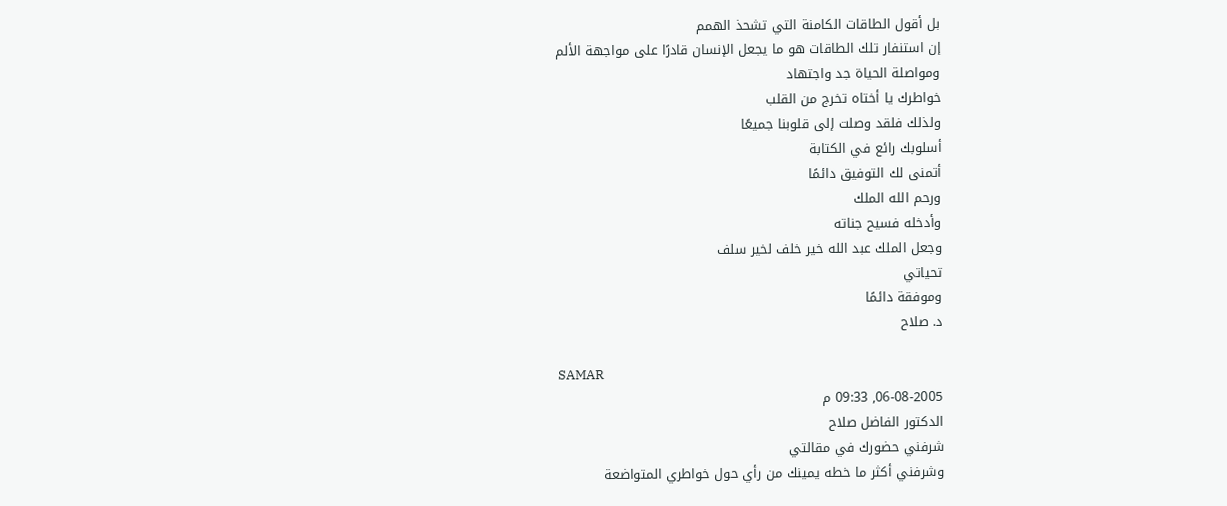بل أقول الطاقات الكامنة التي تشحذ الهمم
إن استنفار تلك الطاقات هو ما يجعل الإنسان قادرًا على مواجهة الألم
ومواصلة الحياة جد واجتهاد
خواطرك يا أختاه تخرج من القلب
ولذلك فلقد وصلت إلى قلوبنا جميعًا
أسلوبك رائع في الكتابة
أتمنى لك التوفيق دائمًا
ورحم الله الملك
وأدخله فسيح جناته
وجعل الملك عبد الله خير خلف لخير سلف
تحياتي
وموفقة دائمًا
د. صلاح

SAMAR
06-08-2005, 09:33 م
الدكتور الفاضل صلاح
شرفني حضورك في مقالتي
وشرفني أكثر ما خطه يمينك من رأي حول خواطري المتواضعة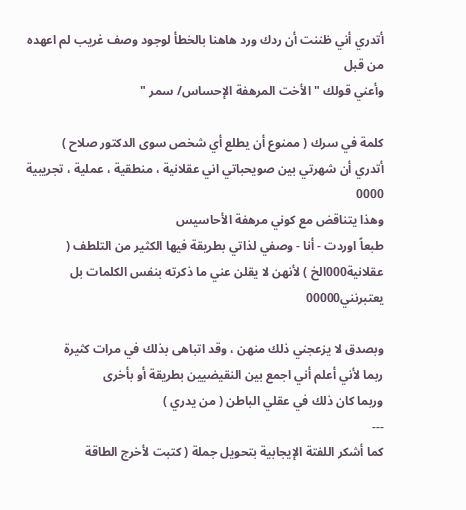أتدري أني ظننت أن ردك ورد هاهنا بالخطأ لوجود وصف غريب لم اعهده من قبل
وأعني قولك " الأخت المرهفة الإحساس/ سمر "

كلمة في سرك ( ممنوع أن يطلع أي شخص سوى الدكتور صلاح )
أتدري أن شهرتي بين صويحباتي اني عقلانية ، منطقية ، عملية ، تجريبية 0000
وهذا يتناقض مع كوني مرهفة الأحاسيس
طبعاً اوردت - أنا - وصفي لذاتي بطريقة فيها الكثير من التلطف ( عقلانية000الخ ) لأنهن لا يقلن عني ما ذكرته بنفس الكلمات بل يعتبرنني00000

وبصدق لا يزعجني ذلك منهن ، وقد اتباهى بذلك في مرات كثيرة
ربما لأني أعلم أني اجمع بين النقيضيين بطريقة أو بأخرى
وربما كان ذلك في عقلي الباطن ( من يدري )
---
كما أشكر اللفتة الإيجابية بتحويل جملة ( كتبت لأخرج الطاقة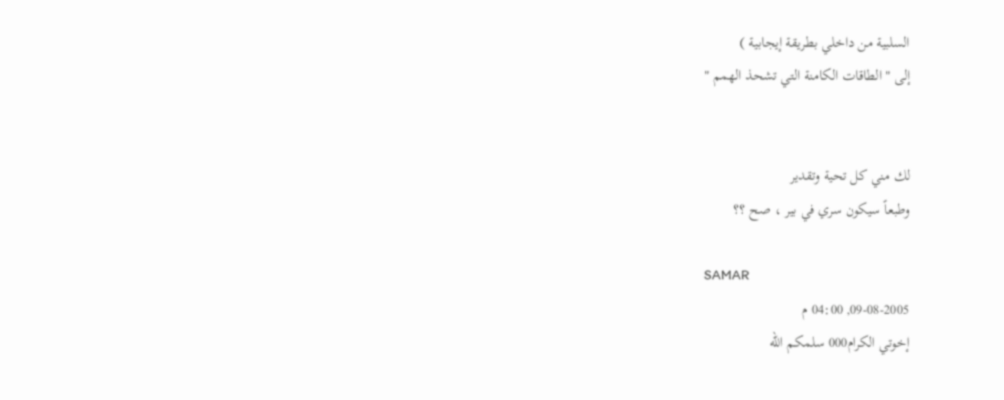السلبية من داخلي بطريقة إيجابية )
إلى " الطاقات الكامنة التي تشحذ الهمم "


لك مني كل تحية وتقدير
وطبعاً سيكون سري في بير ، صح ؟؟

SAMAR
09-08-2005, 04:00 م
إخوتي الكرام000 سلمكم الله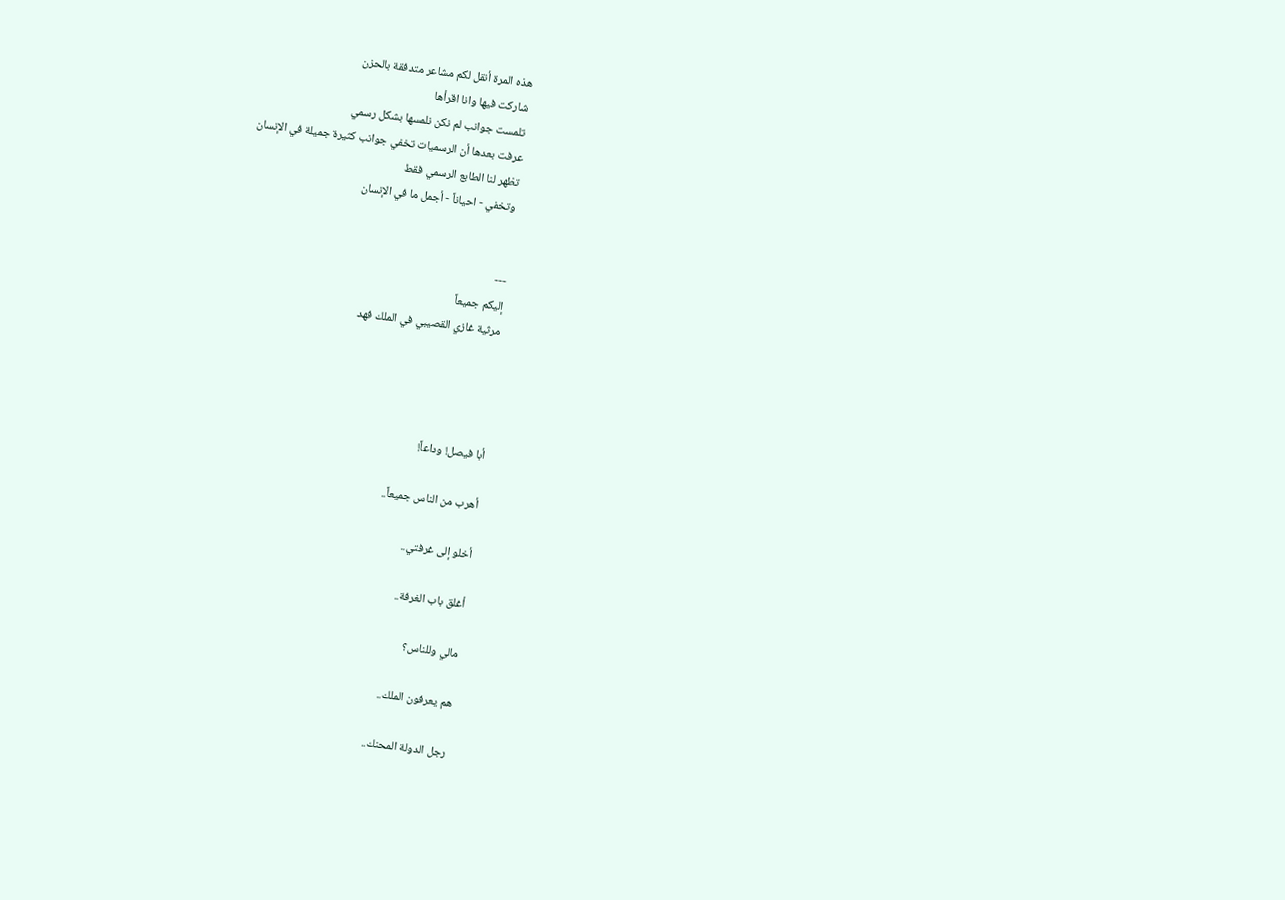هذه المرة أنقل لكم مشاعر متدفقة بالحزن
شاركت فيها وانا اقرأها
تلمست جوانب لم نكن نلمسها بشكل رسمي
عرفت بعدها أن الرسميات تخفي جوانب كثيرة جميلة في الإنسان
تظهر لنا الطابع الرسمي فقط
وتخفي - احياناً - أجمل ما في الإنسان


---
إليكم جميعاً
مرثية غازي القصيبي في الملك فهد




أبا فيصل! وداعاً!

أهرب من الناس جميعاً..

أخلو إلى غرفتي..

أغلق باب الغرفة..

مالي وللناس؟

هم يعرفون الملك..

رجل الدولة المحنك..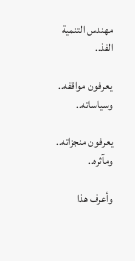مهندس التنمية الفذ..

يعرفون مواقفه.. وسياساته..

يعرفون منجزاته.. ومآثره..

وأعرف هذا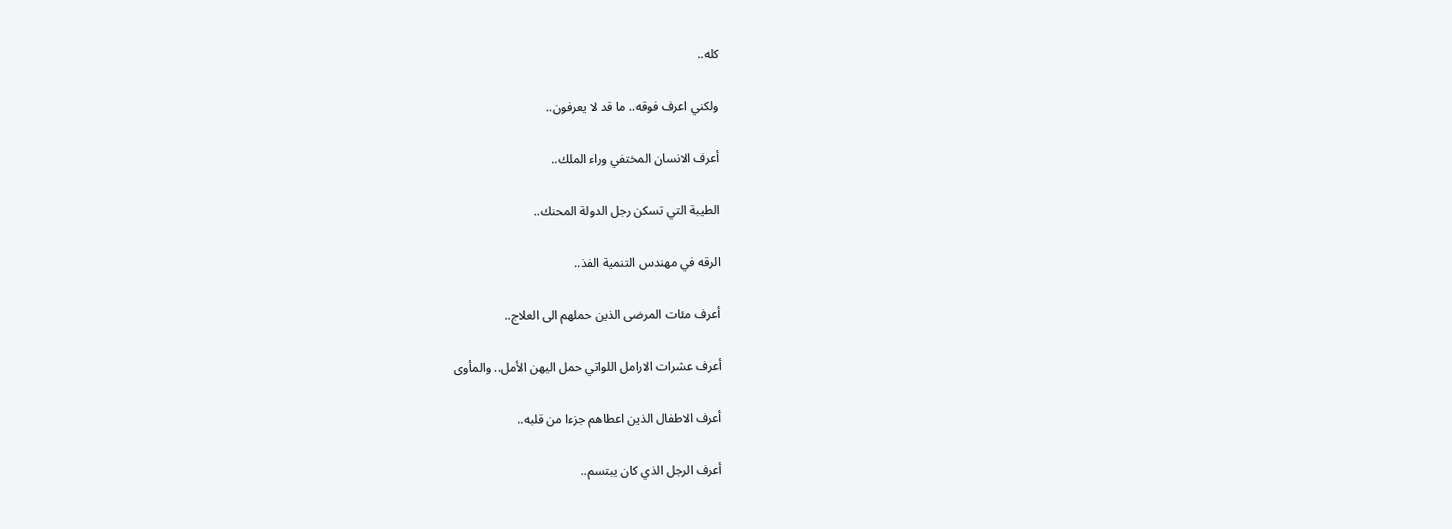كله..

ولكني اعرف فوقه.. ما قد لا يعرفون..

أعرف الانسان المختفي وراء الملك..

الطيبة التي تسكن رجل الدولة المحنك..

الرقه في مهندس التنمية الفذ..

أعرف مئات المرضى الذين حملهم الى العلاج..

أعرف عشرات الارامل اللواتي حمل اليهن الأمل.. والمأوى

أعرف الاطفال الذين اعطاهم جزءا من قلبه..

أعرف الرجل الذي كان يبتسم..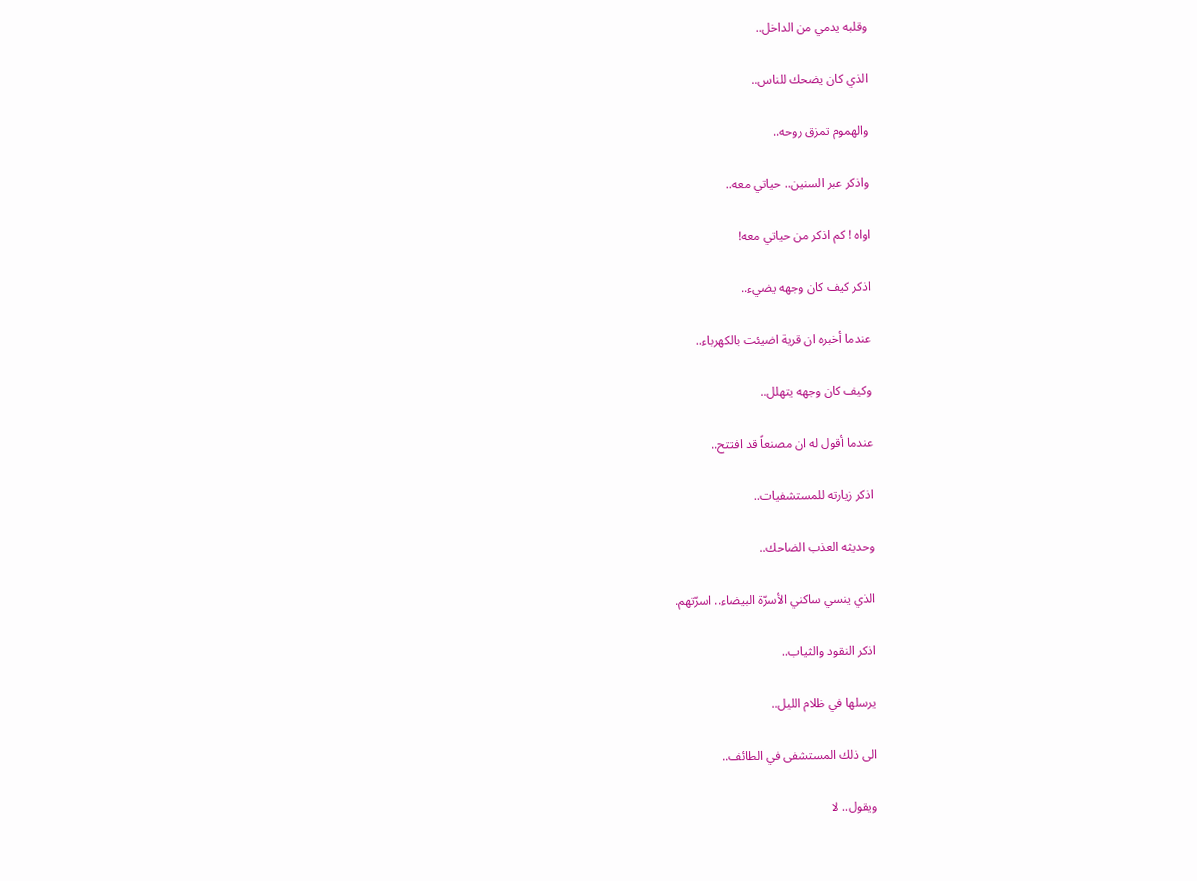وقلبه يدمي من الداخل..

الذي كان يضحك للناس..

والهموم تمزق روحه..

واذكر عبر السنين.. حياتي معه..

اواه ! كم اذكر من حياتي معه!

اذكر كيف كان وجهه يضيء..

عندما أخبره ان قرية اضيئت بالكهرباء..

وكيف كان وجهه يتهلل..

عندما أقول له ان مصنعاً قد افتتح..

اذكر زيارته للمستشفيات..

وحديثه العذب الضاحك..

الذي ينسي ساكني الأسرّة البيضاء.. اسرّتهم.

اذكر النقود والثياب..

يرسلها في ظلام الليل..

الى ذلك المستشفى في الطائف..

ويقول.. لا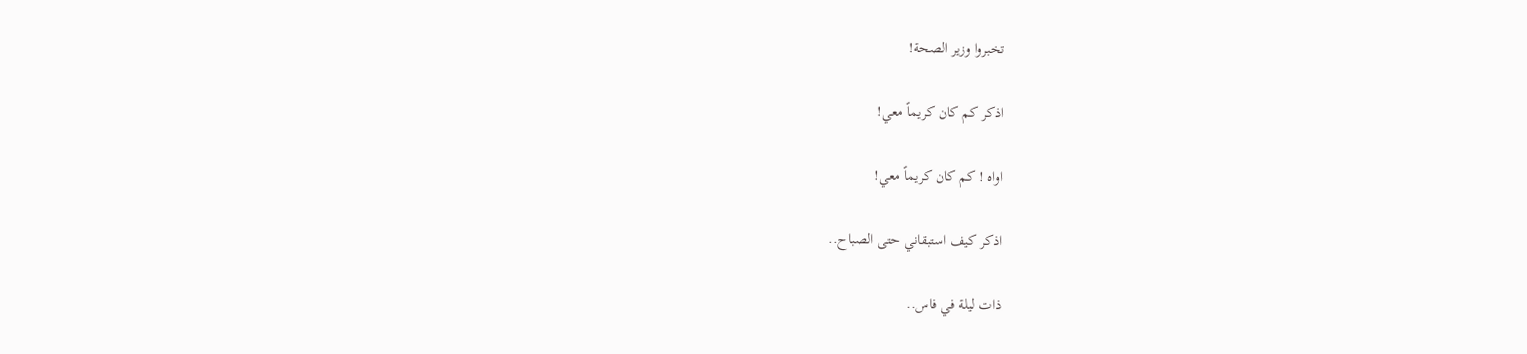تخبروا وزير الصحة!

اذكر كم كان كريماً معي!

اواه ! كم كان كريماً معي!

اذكر كيف استبقاني حتى الصباح..

ذات ليلة في فاس..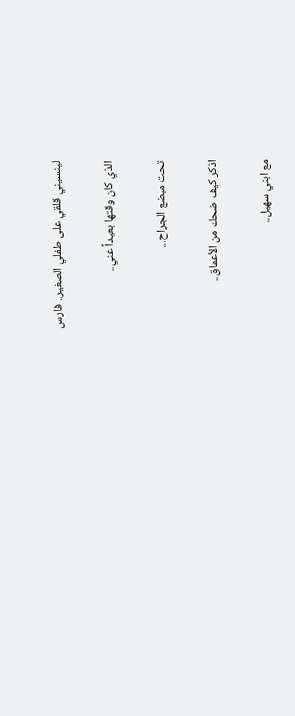لينسيني قلقي على طفلي الصغير.. فارس

الذي كان وقتها بعيداً عني..

تحت مبضع الجراح...

اذكر كيف ضحك من الأعماق..

مع ابني سهيل..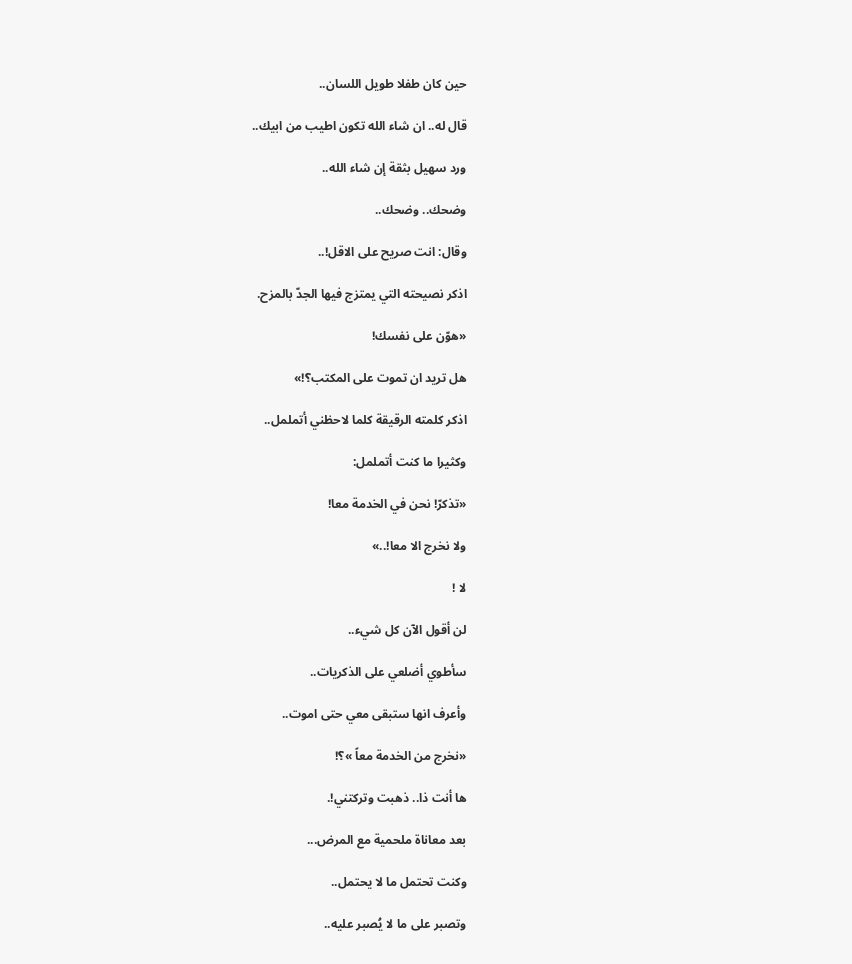حين كان طفلا طويل اللسان..

قال له.. ان شاء الله تكون اطيب من ابيك..

ورد سهيل بثقة إن شاء الله..

وضحك.. وضحك..

وقال: انت صريح على الاقل!..

اذكر نصيحته التي يمتزج فيها الجدّ بالمزح.

«هوّن على نفسك!

هل تريد ان تموت على المكتب؟!»

اذكر كلمته الرقيقة كلما لاحظني أتململ..

وكثيرا ما كنت أتململ:

«تذكرّ! نحن في الخدمة معا!

ولا نخرج الا معا!..»

لا !

لن أقول الآن كل شيء..

سأطوي أضلعي على الذكريات..

وأعرف انها ستبقى معي حتى اموت..

«نخرج من الخدمة معاً »؟!

ها أنت ذا.. ذهبت وتركتني!.

بعد معاناة ملحمية مع المرض...

وكنت تحتمل ما لا يحتمل..

وتصبر على ما لا يُصبر عليه..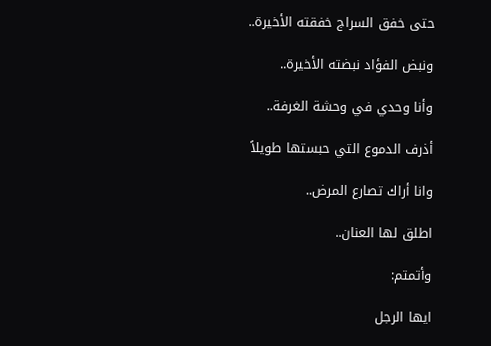حتى خفق السراج خفقته الأخيرة..

ونبض الفؤاد نبضته الأخيرة..

وأنا وحدي في وحشة الغرفة..

أذرف الدموع التي حبستها طويلاً

وانا أراك تصارع المرض..

اطلق لها العنان..

وأتمتم:

ايها الرجل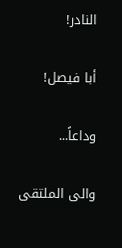النادر!

أبا فيصل!

وداعاً...

والى الملتقى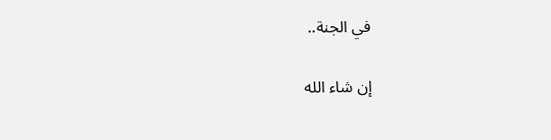في الجنة..

إن شاء الله